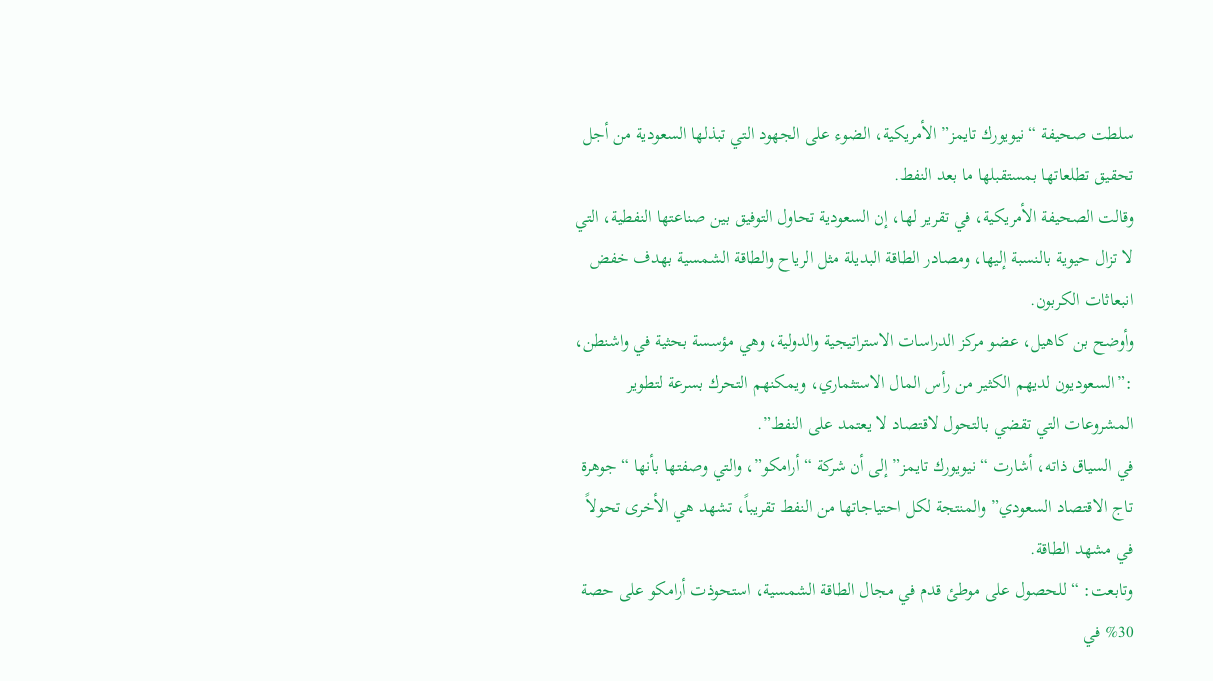سلطت صحيفة “نيويورك تايمز” الأمريكية، الضوء على الجهود التي تبذلها السعودية من أجل تحقيق تطلعاتها بمستقبلها ما بعد النفط.
وقالت الصحيفة الأمريكية، في تقرير لها، إن السعودية تحاول التوفيق بين صناعتها النفطية، التي لا تزال حيوية بالنسبة إليها، ومصادر الطاقة البديلة مثل الرياح والطاقة الشمسية بهدف خفض انبعاثات الكربون.
وأوضح بن كاهيل، عضو مركز الدراسات الاستراتيجية والدولية، وهي مؤسسة بحثية في واشنطن، :”السعوديون لديهم الكثير من رأس المال الاستثماري، ويمكنهم التحرك بسرعة لتطوير المشروعات التي تقضي بالتحول لاقتصاد لا يعتمد على النفط”.
في السياق ذاته، أشارت “نيويورك تايمز” إلى أن شركة “أرامكو”، والتي وصفتها بأنها “جوهرة تاج الاقتصاد السعودي” والمنتجة لكل احتياجاتها من النفط تقريباً، تشهد هي الأخرى تحولاً في مشهد الطاقة.
وتابعت: “للحصول على موطئ قدم في مجال الطاقة الشمسية، استحوذت أرامكو على حصة 30% في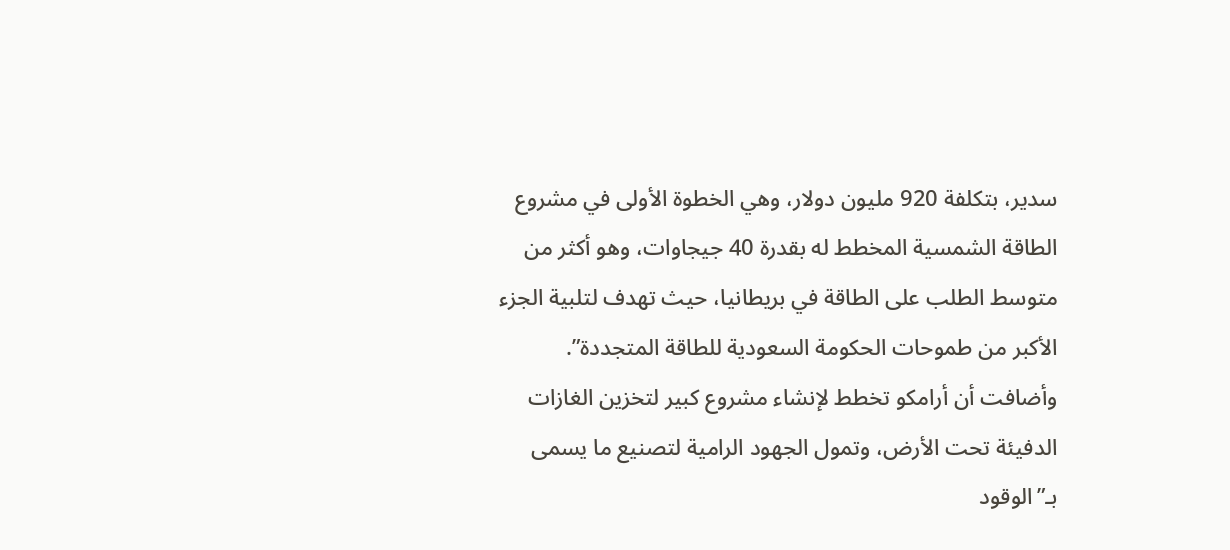سدير، بتكلفة 920 مليون دولار، وهي الخطوة الأولى في مشروع الطاقة الشمسية المخطط له بقدرة 40 جيجاوات، وهو أكثر من متوسط الطلب على الطاقة في بريطانيا، حيث تهدف لتلبية الجزء الأكبر من طموحات الحكومة السعودية للطاقة المتجددة”.
وأضافت أن أرامكو تخطط لإنشاء مشروع كبير لتخزين الغازات الدفيئة تحت الأرض، وتمول الجهود الرامية لتصنيع ما يسمى بـ”الوقود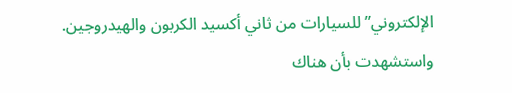الإلكتروني” للسيارات من ثاني أكسيد الكربون والهيدروجين.
واستشهدت بأن هناك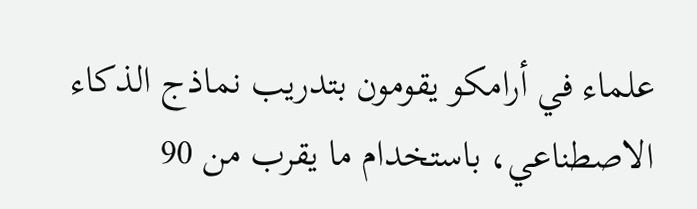علماء في أرامكو يقومون بتدريب نماذج الذكاء الاصطناعي، باستخدام ما يقرب من 90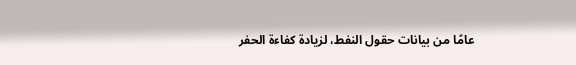عامًا من بيانات حقول النفط، لزيادة كفاءة الحفر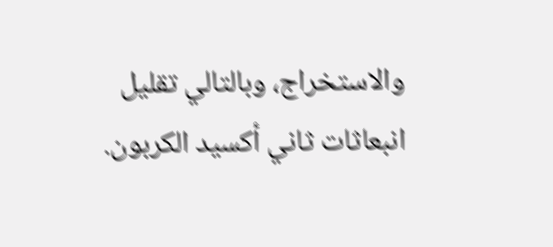والاستخراج، وبالتالي تقليل انبعاثات ثاني أكسيد الكربون.